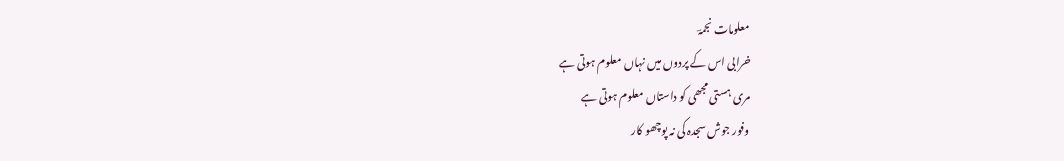معلومات نجمہؔ
خرابی اس کے پردوں میں نہاں معلوم ہوتی ہے
مری ہستی مجھی کو داستاں معلوم ہوتی ہے
وفور جوش سجدہ کی نہ پوچھو کار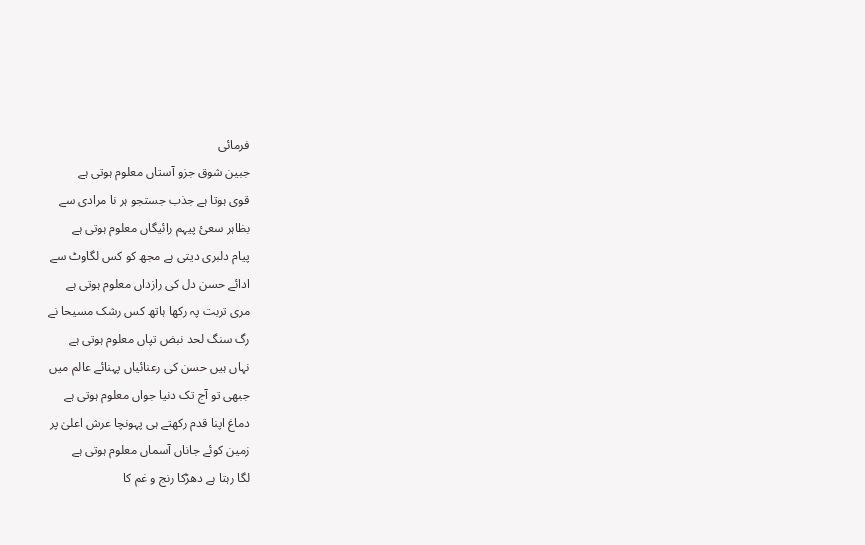فرمائی
جبین شوق جزو آستاں معلوم ہوتی ہے
قوی ہوتا ہے جذب جستجو ہر نا مرادی سے
بظاہر سعئ پیہم رائیگاں معلوم ہوتی ہے
پیام دلبری دیتی ہے مجھ کو کس لگاوٹ سے
ادائے حسن دل کی رازداں معلوم ہوتی ہے
مری تربت پہ رکھا ہاتھ کس رشک مسیحا نے
رگ سنگ لحد نبض تپاں معلوم ہوتی ہے
نہاں ہیں حسن کی رعنائیاں پہنائے عالم میں
جبھی تو آج تک دنیا جواں معلوم ہوتی ہے
دماغ اپنا قدم رکھتے ہی پہونچا عرش اعلیٰ پر
زمین کوئے جاناں آسماں معلوم ہوتی ہے
لگا رہتا ہے دھڑکا رنج و غم کا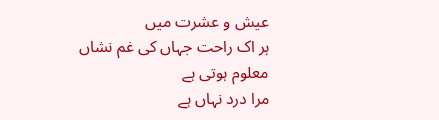عیش و عشرت میں
ہر اک راحت جہاں کی غم نشاں معلوم ہوتی ہے
مرا درد نہاں ہے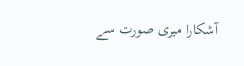آشکارا میری صورت سے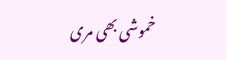خموشی بھی مری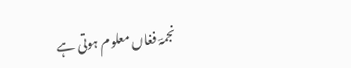نجمہؔ فغاں معلوم ہوتی ہے